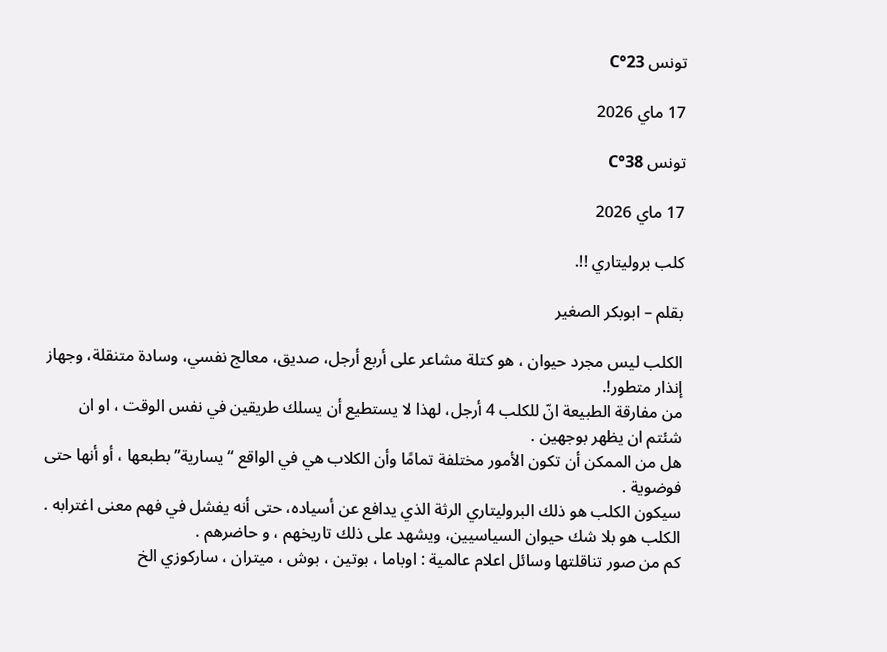تونس 23°C

17 ماي 2026

تونس 38°C

17 ماي 2026

كلب بروليتاري !!.

بقلم – ابوبكر الصغير

الكلب ليس مجرد حيوان ، هو كتلة مشاعر على أربع أرجل، صديق، معالج نفسي، وسادة متنقلة، وجهاز إنذار متطور!.
من مفارقة الطبيعة انّ للكلب 4 أرجل، لهذا لا يستطيع أن يسلك طريقين في نفس الوقت ، او ان شئتم ان يظهر بوجهين .
هل من الممكن أن تكون الأمور مختلفة تمامًا وأن الكلاب هي في الواقع “يسارية” بطبعها ، أو أنها حتى فوضوية .
سيكون الكلب هو ذلك البروليتاري الرثة الذي يدافع عن أسياده، حتى أنه يفشل في فهم معنى اغترابه .
الكلب هو بلا شك حيوان السياسيين، ويشهد على ذلك تاريخهم ، و حاضرهم .
كم من صور تناقلتها وسائل اعلام عالمية : اوباما ، بوتين ، بوش ، ميتران ، ساركوزي الخ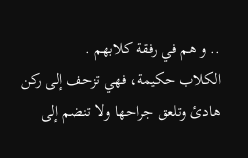.. و هم في رفقة كلابهم .
الكلاب حكيمة، فهي تزحف إلى ركن هادئ وتلعق جراحها ولا تنضم إلى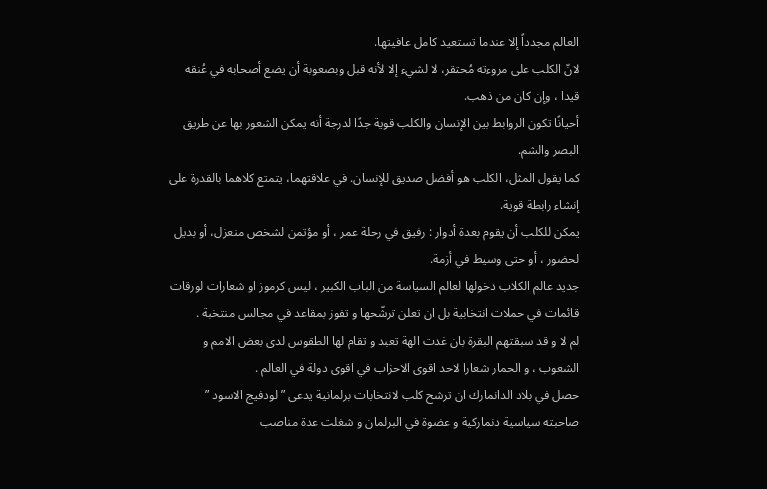العالم مجدداً إلا عندما تستعيد كامل عافيتها.
لانّ الكلب على مروءته مُحتقر، لا لشيء إلا لأنه قبل وبصعوبة أن يضع أصحابه في عُنقه قيدا ، وإن كان من ذهب.
أحيانًا تكون الروابط بين الإنسان والكلب قوية جدًا لدرجة أنه يمكن الشعور بها عن طريق البصر والشم.
كما يقول المثل، الكلب هو أفضل صديق للإنسان. في علاقتهما، يتمتع كلاهما بالقدرة على إنشاء رابطة قوية.
يمكن للكلب أن يقوم بعدة أدوار : رفيق في رحلة عمر ، أو مؤتمن لشخص منعزل، أو بديل لحضور ، أو حتى وسيط في أزمة.
جديد عالم الكلاب دخولها لعالم السياسة من الباب الكبير ، ليس كرموز او شعارات لورقات قائمات في حملات انتخابية بل ان تعلن ترشّحها و تفوز بمقاعد في مجالس منتخبة .
لم لا و قد سبقتهم البقرة بان غدت الهة تعبد و تقام لها الطقوس لدى بعض الامم و الشعوب ، و الحمار شعارا لاحد اقوى الاحزاب في اقوى دولة في العالم .
حصل في بلاد الدانمارك ان ترشح كلب لانتخابات برلمانية يدعى ” لودفيج الاسود ” صاحبته سياسية دنماركية و عضوة في البرلمان و شغلت عدة مناصب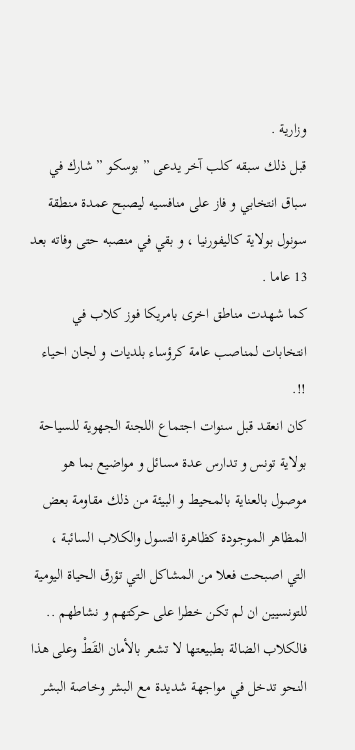وزارية .
قبل ذلك سبقه كلب آخر يدعى ” بوسكو ” شارك في سباق انتخابي و فاز على منافسيه ليصبح عمدة منطقة سونول بولاية كاليفورنيا ، و بقي في منصبه حتى وفاته بعد 13 عاما .
كما شهدت مناطق اخرى بامريكا فوز كلاب في انتخابات لمناصب عامة كرؤساء بلديات و لجان احياء !!.
كان انعقد قبل سنوات اجتماع اللجنة الجهوية للسياحة بولاية تونس و تدارس عدة مسائل و مواضيع بما هو موصول بالعناية بالمحيط و البيئة من ذلك مقاومة بعض المظاهر الموجودة كظاهرة التسول والكلاب السائبة ، التي اصبحت فعلا من المشاكل التي تؤرق الحياة اليومية للتونسيين ان لم تكن خطرا على حركتهم و نشاطهم ..
فالكلاب الضالة بطبيعتها لا تشعر بالأمان القَطْ وعلى هذا النحو تدخل في مواجهة شديدة مع البشر وخاصة البشر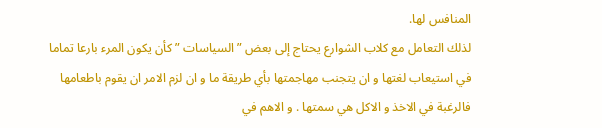المنافس لها.
لذلك التعامل مع كلاب الشوارع يحتاج إلى بعض ” السياسات ” كأن يكون المرء بارعا تماما في استيعاب لغتها و ان يتجنب مهاجمتها بأي طريقة ما و ان لزم الامر ان يقوم باطعامها فالرغبة في الاخذ و الاكل هي سمتها . و الاهم في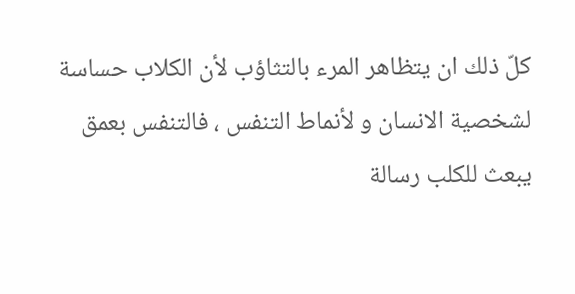كلّ ذلك ان يتظاهر المرء بالتثاؤب لأن الكلاب حساسة لشخصية الانسان و لأنماط التنفس ، فالتنفس بعمق يبعث للكلب رسالة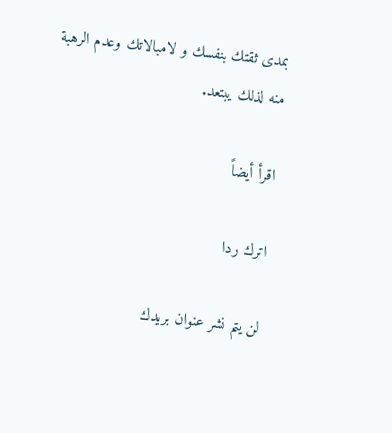بمدى ثقتك بنفسك و لامبالاتك وعدم الرهبة منه لذلك يبتعد.

اقرأ أيضاً

اترك ردا

لن يتم نشر عنوان بريدك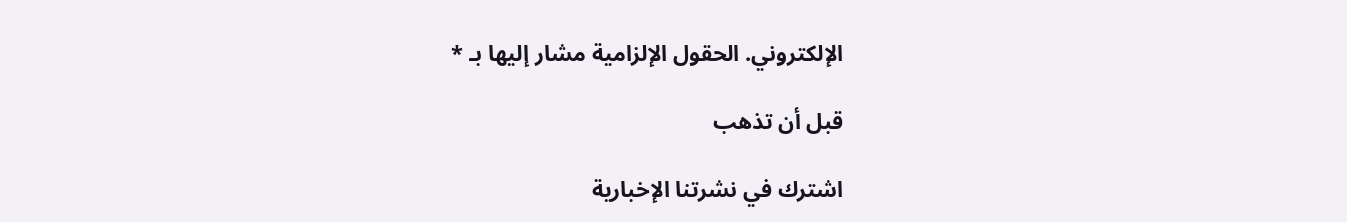الإلكتروني. الحقول الإلزامية مشار إليها بـ *

قبل أن تذهب

اشترك في نشرتنا الإخبارية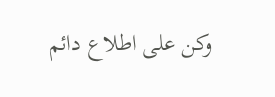وكن على اطلاع دائم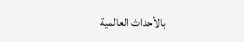بالأحداث العالمية